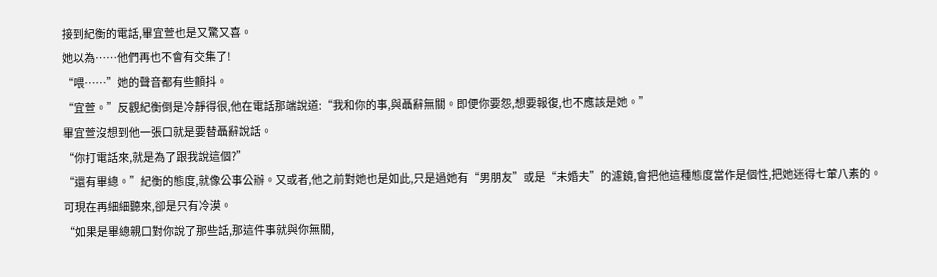接到紀衡的電話,畢宜萱也是又驚又喜。
她以為……他們再也不會有交集了!
“喂……”她的聲音都有些顫抖。
“宜萱。”反觀紀衡倒是冷靜得很,他在電話那端說道:“我和你的事,與聶辭無關。即便你要怨,想要報復,也不應該是她。”
畢宜萱沒想到他一張口就是要替聶辭說話。
“你打電話來,就是為了跟我說這個?”
“還有畢總。”紀衡的態度,就像公事公辦。又或者,他之前對她也是如此,只是過她有“男朋友”或是“未婚夫”的濾鏡,會把他這種態度當作是個性,把她迷得七葷八素的。
可現在再細細聽來,卻是只有冷漠。
“如果是畢總親口對你說了那些話,那這件事就與你無關,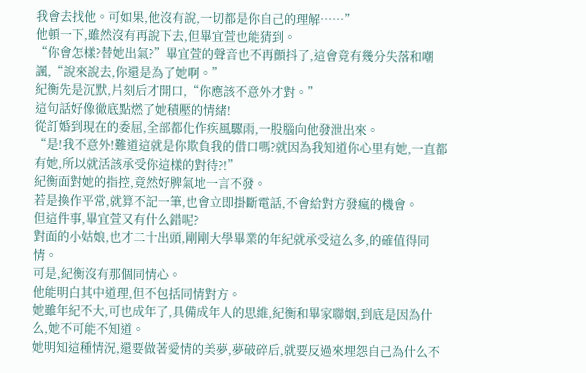我會去找他。可如果,他沒有說,一切都是你自己的理解……”
他頓一下,雖然沒有再說下去,但畢宜萱也能猜到。
“你會怎樣?替她出氣?”畢宜萱的聲音也不再顫抖了,這會竟有幾分失落和嘲諷,“說來說去,你還是為了她啊。”
紀衡先是沉默,片刻后才開口,“你應該不意外才對。”
這句話好像徹底點燃了她積壓的情緒!
從訂婚到現在的委屈,全部都化作疾風驟雨,一股腦向他發泄出來。
“是!我不意外!難道這就是你欺負我的借口嗎?就因為我知道你心里有她,一直都有她,所以就活該承受你這樣的對待?!”
紀衡面對她的指控,竟然好脾氣地一言不發。
若是換作平常,就算不記一筆,也會立即掛斷電話,不會給對方發瘋的機會。
但這件事,畢宜萱又有什么錯呢?
對面的小姑娘,也才二十出頭,剛剛大學畢業的年紀就承受這么多,的確值得同情。
可是,紀衡沒有那個同情心。
他能明白其中道理,但不包括同情對方。
她雖年紀不大,可也成年了,具備成年人的思維,紀衡和畢家聯姻,到底是因為什么,她不可能不知道。
她明知這種情況,還要做著愛情的美夢,夢破碎后,就要反過來埋怨自己為什么不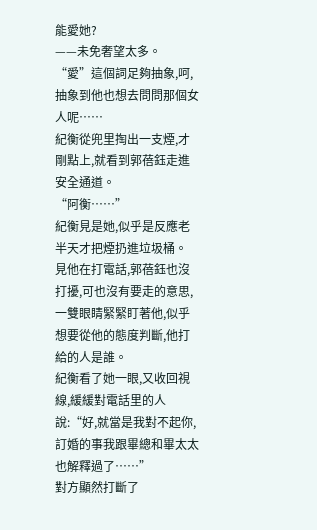能愛她?
——未免奢望太多。
“愛”這個詞足夠抽象,呵,抽象到他也想去問問那個女人呢……
紀衡從兜里掏出一支煙,才剛點上,就看到郭蓓鈺走進安全通道。
“阿衡……”
紀衡見是她,似乎是反應老半天才把煙扔進垃圾桶。
見他在打電話,郭蓓鈺也沒打擾,可也沒有要走的意思,一雙眼睛緊緊盯著他,似乎想要從他的態度判斷,他打給的人是誰。
紀衡看了她一眼,又收回視線,緩緩對電話里的人說:“好,就當是我對不起你,訂婚的事我跟畢總和畢太太也解釋過了……”
對方顯然打斷了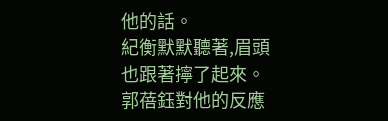他的話。
紀衡默默聽著,眉頭也跟著擰了起來。
郭蓓鈺對他的反應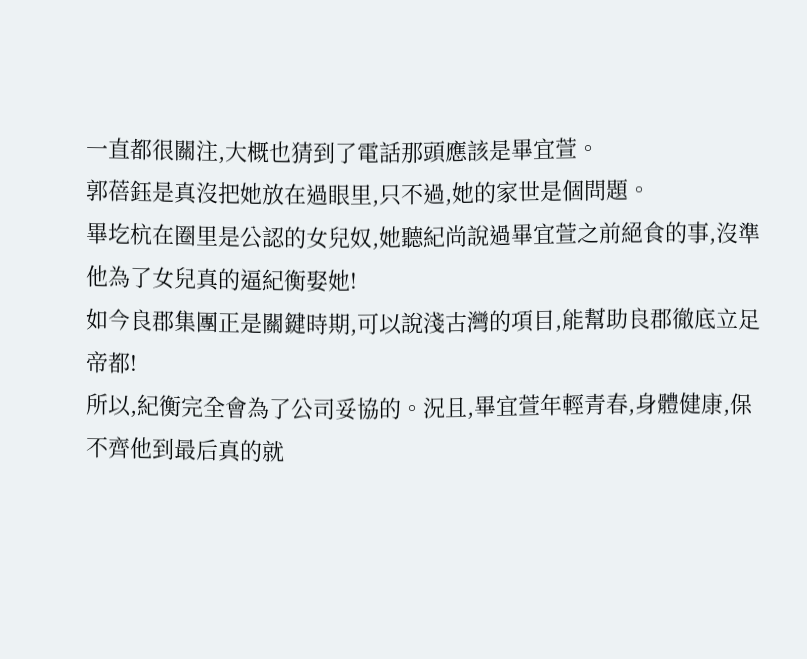一直都很關注,大概也猜到了電話那頭應該是畢宜萱。
郭蓓鈺是真沒把她放在過眼里,只不過,她的家世是個問題。
畢圪杭在圈里是公認的女兒奴,她聽紀尚說過畢宜萱之前絕食的事,沒準他為了女兒真的逼紀衡娶她!
如今良郡集團正是關鍵時期,可以說淺古灣的項目,能幫助良郡徹底立足帝都!
所以,紀衡完全會為了公司妥協的。況且,畢宜萱年輕青春,身體健康,保不齊他到最后真的就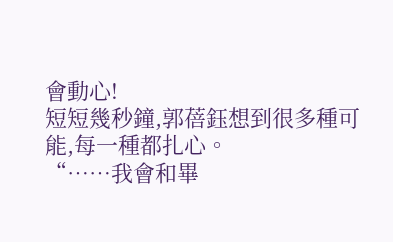會動心!
短短幾秒鐘,郭蓓鈺想到很多種可能,每一種都扎心。
“……我會和畢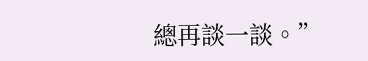總再談一談。”